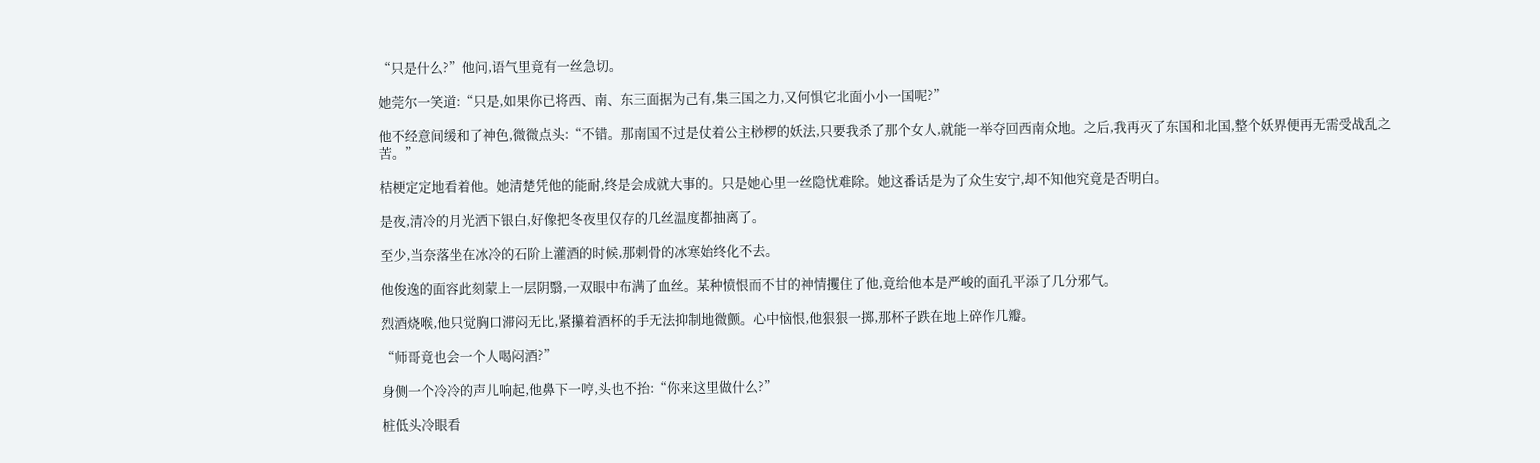“只是什么?”他问,语气里竟有一丝急切。

她莞尔一笑道:“只是,如果你已将西、南、东三面据为己有,集三国之力,又何惧它北面小小一国呢?”

他不经意间缓和了神色,微微点头:“不错。那南国不过是仗着公主桫椤的妖法,只要我杀了那个女人,就能一举夺回西南众地。之后,我再灭了东国和北国,整个妖界便再无需受战乱之苦。”

桔梗定定地看着他。她清楚凭他的能耐,终是会成就大事的。只是她心里一丝隐忧难除。她这番话是为了众生安宁,却不知他究竟是否明白。

是夜,清冷的月光洒下银白,好像把冬夜里仅存的几丝温度都抽离了。

至少,当奈落坐在冰冷的石阶上灌酒的时候,那刺骨的冰寒始终化不去。

他俊逸的面容此刻蒙上一层阴翳,一双眼中布满了血丝。某种愤恨而不甘的神情攫住了他,竟给他本是严峻的面孔平添了几分邪气。

烈酒烧喉,他只觉胸口滞闷无比,紧攥着酒杯的手无法抑制地微颤。心中恼恨,他狠狠一掷,那杯子跌在地上碎作几瓣。

“师哥竟也会一个人喝闷酒?”

身侧一个冷冷的声儿响起,他鼻下一哼,头也不抬:“你来这里做什么?”

桩低头冷眼看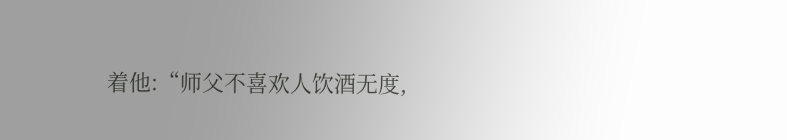着他:“师父不喜欢人饮酒无度,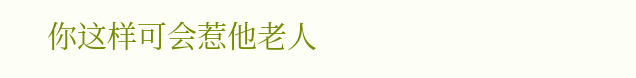你这样可会惹他老人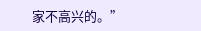家不高兴的。”